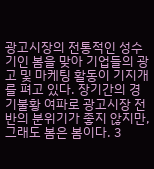광고시장의 전통적인 성수기인 봄을 맞아 기업들의 광고 및 마케팅 활동이 기지개를 펴고 있다. 장기간의 경기불황 여파로 광고시장 전반의 분위기가 좋지 않지만, 그래도 봄은 봄이다. 3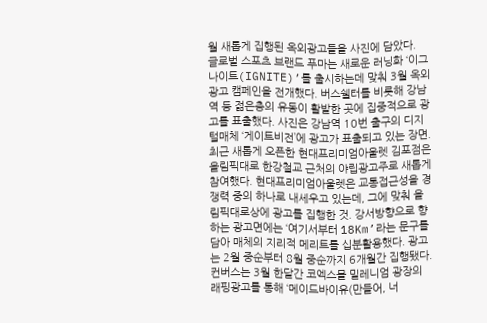월 새롭게 집행된 옥외광고들을 사진에 담았다.
글로벌 스포츠 브랜드 푸마는 새로운 러닝화 ‘이그나이트(IGNITE)’를 출시하는데 맞춰 3월 옥외광고 캠페인을 전개했다. 버스쉘터를 비롯해 강남역 등 젊은층의 유동이 활발한 곳에 집중적으로 광고를 표출했다. 사진은 강남역 10번 출구의 디지털매체 ‘게이트비전’에 광고가 표출되고 있는 장면.
최근 새롭게 오픈한 현대프리미엄아울렛 김포점은 올림픽대로 한강철교 근처의 야립광고주로 새롭게 참여했다. 현대프리미엄아울렛은 교통접근성을 경쟁력 중의 하나로 내세우고 있는데, 그에 맞춰 올림픽대로상에 광고를 집행한 것. 강서방향으로 향하는 광고면에는 ‘여기서부터 18Km’라는 문구를 담아 매체의 지리적 메리트를 십분활용했다. 광고는 2월 중순부터 8월 중순까지 6개월간 집행됐다.
컨버스는 3월 한달간 코엑스몰 밀레니엄 광장의 래핑광고를 통해 ‘메이드바이유(만들어, 너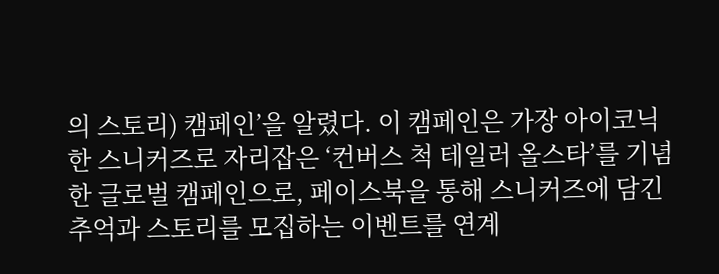의 스토리) 캠페인’을 알렸다. 이 캠페인은 가장 아이코닉한 스니커즈로 자리잡은 ‘컨버스 척 테일러 올스타’를 기념한 글로벌 캠페인으로, 페이스북을 통해 스니커즈에 담긴 추억과 스토리를 모집하는 이벤트를 연계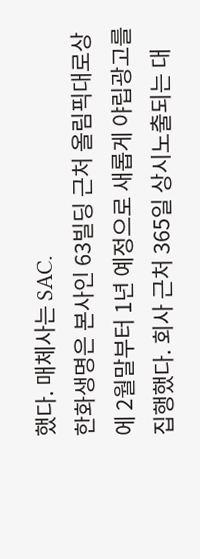했다. 매체사는 SAC.
한화생명은 본사인 63빌딩 근처 올림픽대로상에 2월말부터 1년 예정으로 새롭게 야립광고를 집행했다. 회사 근처 365일 상시노출되는 대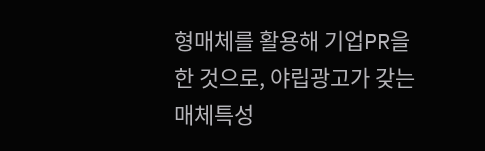형매체를 활용해 기업PR을 한 것으로, 야립광고가 갖는 매체특성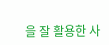을 잘 활용한 사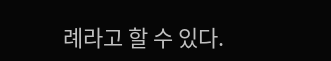례라고 할 수 있다.